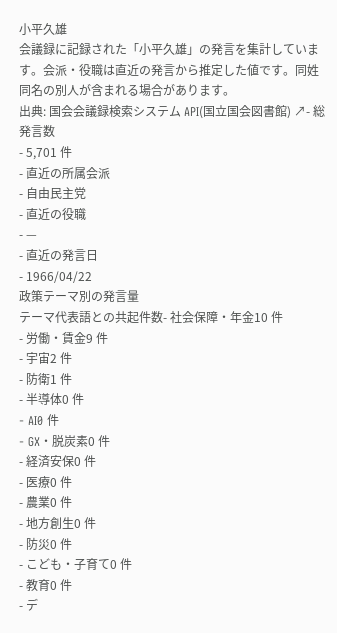小平久雄
会議録に記録された「小平久雄」の発言を集計しています。会派・役職は直近の発言から推定した値です。同姓同名の別人が含まれる場合があります。
出典: 国会会議録検索システム API(国立国会図書館) ↗- 総発言数
- 5,701 件
- 直近の所属会派
- 自由民主党
- 直近の役職
- —
- 直近の発言日
- 1966/04/22
政策テーマ別の発言量
テーマ代表語との共起件数- 社会保障・年金10 件
- 労働・賃金9 件
- 宇宙2 件
- 防衛1 件
- 半導体0 件
- AI0 件
- GX・脱炭素0 件
- 経済安保0 件
- 医療0 件
- 農業0 件
- 地方創生0 件
- 防災0 件
- こども・子育て0 件
- 教育0 件
- デ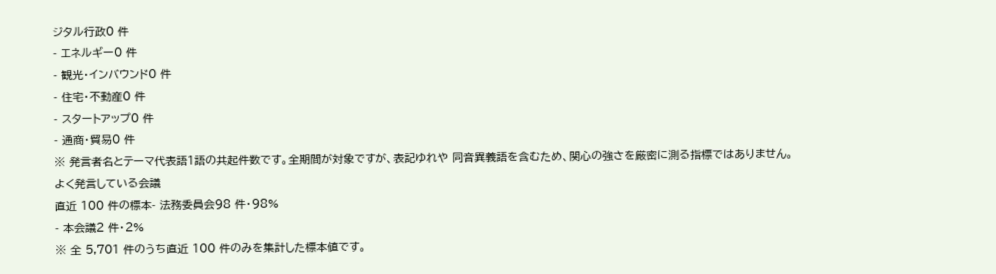ジタル行政0 件
- エネルギー0 件
- 観光・インバウンド0 件
- 住宅・不動産0 件
- スタートアップ0 件
- 通商・貿易0 件
※ 発言者名とテーマ代表語1語の共起件数です。全期間が対象ですが、表記ゆれや 同音異義語を含むため、関心の強さを厳密に測る指標ではありません。
よく発言している会議
直近 100 件の標本- 法務委員会98 件・98%
- 本会議2 件・2%
※ 全 5,701 件のうち直近 100 件のみを集計した標本値です。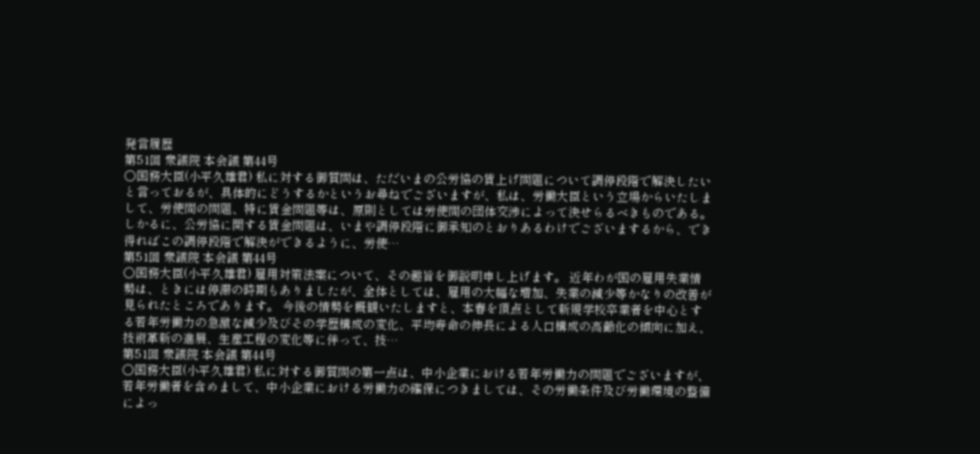発言履歴
第51回 衆議院 本会議 第44号
○国務大臣(小平久雄君) 私に対する御質問は、ただいまの公労協の賃上げ問題について調停段階で解決したいと言っておるが、具体的にどうするかというお尋ねでございますが、私は、労働大臣という立場からいたしまして、労使間の問題、特に賃金問題等は、原則としては労使間の団体交渉によって決せらるべきものである。しかるに、公労協に関する賃金問題は、いまや調停段階に御承知のとおりあるわけでございまするから、でき得ればこの調停段階で解決ができるように、労使…
第51回 衆議院 本会議 第44号
○国務大臣(小平久雄君) 雇用対策法案について、その趣旨を御説明申し上げます。 近年わが国の雇用失業情勢は、ときには停滞の時期もありましたが、全体としては、雇用の大幅な増加、失業の減少等かなりの改善が見られたところであります。 今後の情勢を概観いたしますと、本春を頂点として新規学校卒業者を中心とする若年労働力の急激な減少及びその学歴構成の変化、平均寿命の伸長による人口構成の高齢化の傾向に加え、技術革新の進展、生産工程の変化等に伴って、技…
第51回 衆議院 本会議 第44号
○国務大臣(小平久雄君) 私に対する御質問の第一点は、中小企業における若年労働力の問題でございますが、若年労働者を含めまして、中小企業における労働力の確保につきましては、その労働条件及び労働環境の整備によっ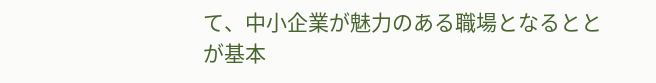て、中小企業が魅力のある職場となるととが基本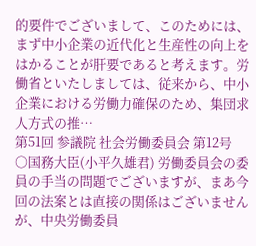的要件でございまして、このためには、まず中小企業の近代化と生産性の向上をはかることが肝要であると考えます。労働省といたしましては、従来から、中小企業における労働力確保のため、集団求人方式の推…
第51回 参議院 社会労働委員会 第12号
○国務大臣(小平久雄君) 労働委員会の委員の手当の問題でございますが、まあ今回の法案とは直接の関係はございませんが、中央労働委員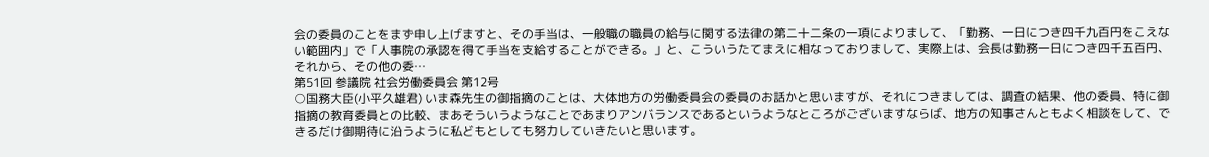会の委員のことをまず申し上げますと、その手当は、一般職の職員の給与に関する法律の第二十二条の一項によりまして、「勤務、一日につき四千九百円をこえない範囲内」で「人事院の承認を得て手当を支給することができる。」と、こういうたてまえに相なっておりまして、実際上は、会長は勤務一日につき四千五百円、それから、その他の委…
第51回 参議院 社会労働委員会 第12号
○国務大臣(小平久雄君) いま森先生の御指摘のことは、大体地方の労働委員会の委員のお話かと思いますが、それにつきましては、調査の結果、他の委員、特に御指摘の教育委員との比較、まあそういうようなことであまりアンバランスであるというようなところがございますならば、地方の知事さんともよく相談をして、できるだけ御期待に沿うように私どもとしても努力していきたいと思います。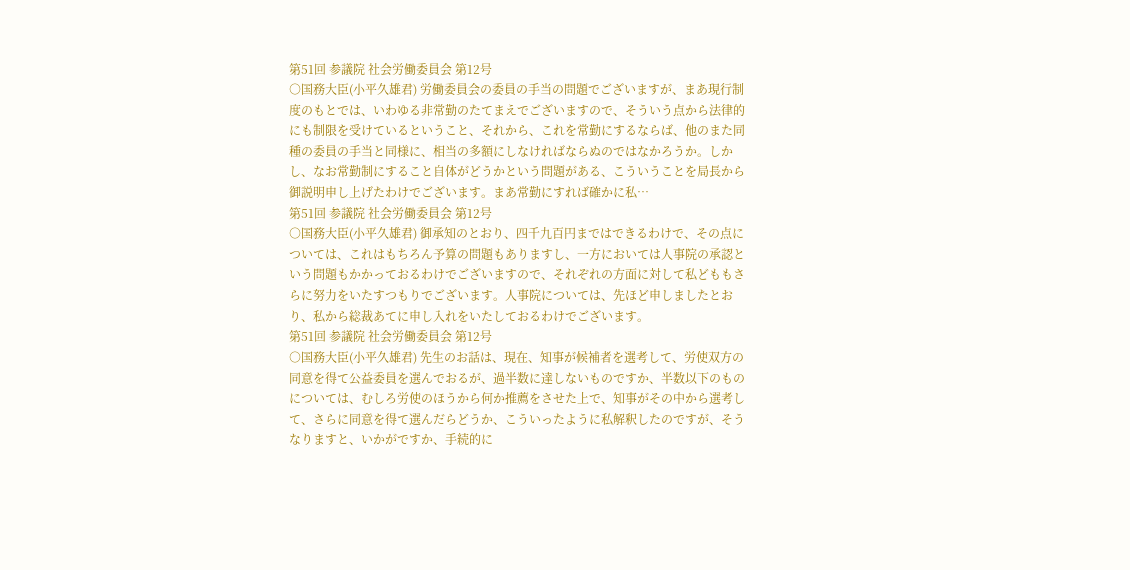第51回 参議院 社会労働委員会 第12号
○国務大臣(小平久雄君) 労働委員会の委員の手当の問題でございますが、まあ現行制度のもとでは、いわゆる非常勤のたてまえでございますので、そういう点から法律的にも制限を受けているということ、それから、これを常勤にするならば、他のまた同種の委員の手当と同様に、相当の多額にしなければならぬのではなかろうか。しかし、なお常勤制にすること自体がどうかという問題がある、こういうことを局長から御説明申し上げたわけでございます。まあ常勤にすれば確かに私…
第51回 参議院 社会労働委員会 第12号
○国務大臣(小平久雄君) 御承知のとおり、四千九百円まではできるわけで、その点については、これはもちろん予算の問題もありますし、一方においては人事院の承認という問題もかかっておるわけでございますので、それぞれの方面に対して私どももさらに努力をいたすつもりでございます。人事院については、先ほど申しましたとおり、私から総裁あてに申し入れをいたしておるわけでございます。
第51回 参議院 社会労働委員会 第12号
○国務大臣(小平久雄君) 先生のお話は、現在、知事が候補者を選考して、労使双方の同意を得て公益委員を選んでおるが、過半数に達しないものですか、半数以下のものについては、むしろ労使のほうから何か推薦をさせた上で、知事がその中から選考して、さらに同意を得て選んだらどうか、こういったように私解釈したのですが、そうなりますと、いかがですか、手続的に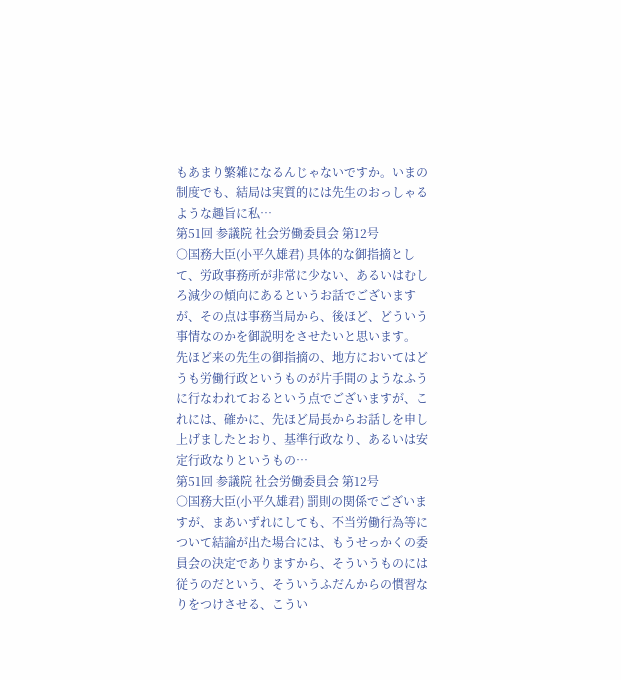もあまり繁雑になるんじゃないですか。いまの制度でも、結局は実質的には先生のおっしゃるような趣旨に私…
第51回 参議院 社会労働委員会 第12号
○国務大臣(小平久雄君) 具体的な御指摘として、労政事務所が非常に少ない、あるいはむしろ減少の傾向にあるというお話でございますが、その点は事務当局から、後ほど、どういう事情なのかを御説明をさせたいと思います。 先ほど来の先生の御指摘の、地方においてはどうも労働行政というものが片手間のようなふうに行なわれておるという点でございますが、これには、確かに、先ほど局長からお話しを申し上げましたとおり、基準行政なり、あるいは安定行政なりというもの…
第51回 参議院 社会労働委員会 第12号
○国務大臣(小平久雄君) 罰則の関係でございますが、まあいずれにしても、不当労働行為等について結論が出た場合には、もうせっかくの委員会の決定でありますから、そういうものには従うのだという、そういうふだんからの慣習なりをつけさせる、こうい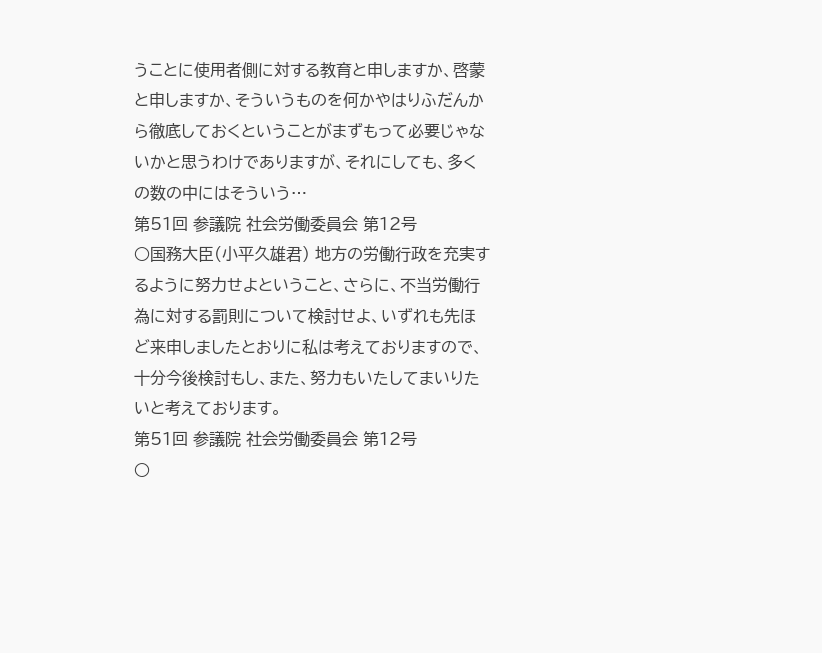うことに使用者側に対する教育と申しますか、啓蒙と申しますか、そういうものを何かやはりふだんから徹底しておくということがまずもって必要じゃないかと思うわけでありますが、それにしても、多くの数の中にはそういう…
第51回 参議院 社会労働委員会 第12号
○国務大臣(小平久雄君) 地方の労働行政を充実するように努力せよということ、さらに、不当労働行為に対する罰則について検討せよ、いずれも先ほど来申しましたとおりに私は考えておりますので、十分今後検討もし、また、努力もいたしてまいりたいと考えております。
第51回 参議院 社会労働委員会 第12号
○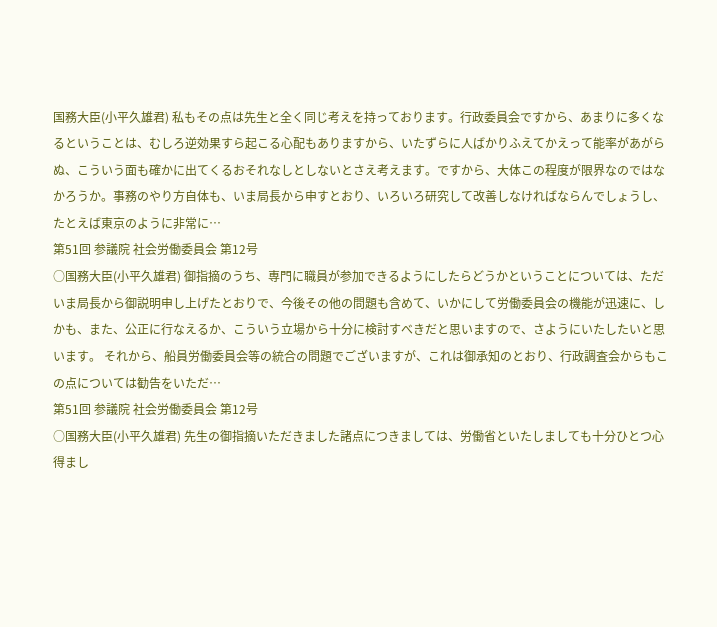国務大臣(小平久雄君) 私もその点は先生と全く同じ考えを持っております。行政委員会ですから、あまりに多くなるということは、むしろ逆効果すら起こる心配もありますから、いたずらに人ばかりふえてかえって能率があがらぬ、こういう面も確かに出てくるおそれなしとしないとさえ考えます。ですから、大体この程度が限界なのではなかろうか。事務のやり方自体も、いま局長から申すとおり、いろいろ研究して改善しなければならんでしょうし、たとえば東京のように非常に…
第51回 参議院 社会労働委員会 第12号
○国務大臣(小平久雄君) 御指摘のうち、専門に職員が参加できるようにしたらどうかということについては、ただいま局長から御説明申し上げたとおりで、今後その他の問題も含めて、いかにして労働委員会の機能が迅速に、しかも、また、公正に行なえるか、こういう立場から十分に検討すべきだと思いますので、さようにいたしたいと思います。 それから、船員労働委員会等の統合の問題でございますが、これは御承知のとおり、行政調査会からもこの点については勧告をいただ…
第51回 参議院 社会労働委員会 第12号
○国務大臣(小平久雄君) 先生の御指摘いただきました諸点につきましては、労働省といたしましても十分ひとつ心得まし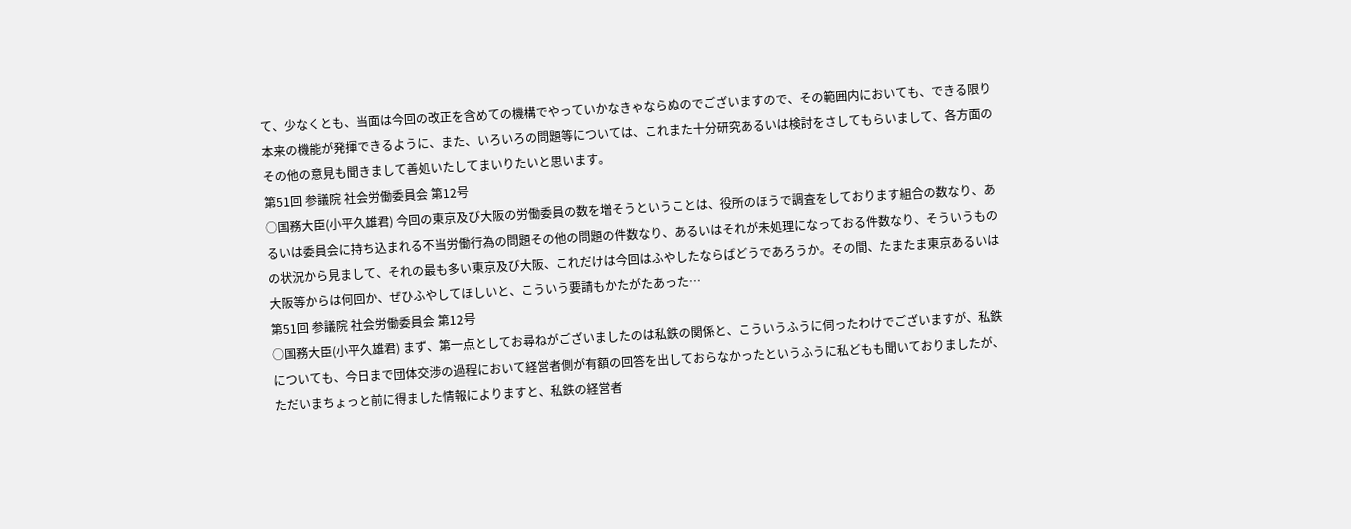て、少なくとも、当面は今回の改正を含めての機構でやっていかなきゃならぬのでございますので、その範囲内においても、できる限り本来の機能が発揮できるように、また、いろいろの問題等については、これまた十分研究あるいは検討をさしてもらいまして、各方面のその他の意見も聞きまして善処いたしてまいりたいと思います。
第51回 参議院 社会労働委員会 第12号
○国務大臣(小平久雄君) 今回の東京及び大阪の労働委員の数を増そうということは、役所のほうで調査をしております組合の数なり、あるいは委員会に持ち込まれる不当労働行為の問題その他の問題の件数なり、あるいはそれが未処理になっておる件数なり、そういうものの状況から見まして、それの最も多い東京及び大阪、これだけは今回はふやしたならばどうであろうか。その間、たまたま東京あるいは大阪等からは何回か、ぜひふやしてほしいと、こういう要請もかたがたあった…
第51回 参議院 社会労働委員会 第12号
○国務大臣(小平久雄君) まず、第一点としてお尋ねがございましたのは私鉄の関係と、こういうふうに伺ったわけでございますが、私鉄についても、今日まで団体交渉の過程において経営者側が有額の回答を出しておらなかったというふうに私どもも聞いておりましたが、ただいまちょっと前に得ました情報によりますと、私鉄の経営者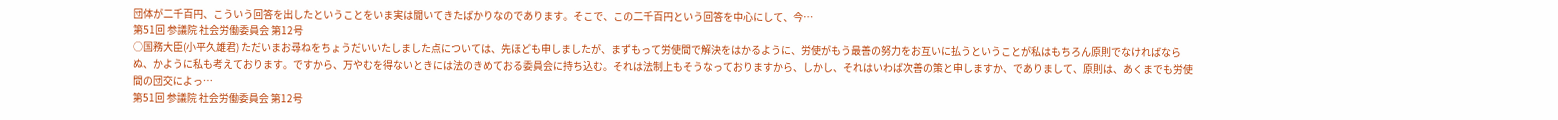団体が二千百円、こういう回答を出したということをいま実は聞いてきたばかりなのであります。そこで、この二千百円という回答を中心にして、今…
第51回 参議院 社会労働委員会 第12号
○国務大臣(小平久雄君) ただいまお尋ねをちょうだいいたしました点については、先ほども申しましたが、まずもって労使間で解決をはかるように、労使がもう最善の努力をお互いに払うということが私はもちろん原則でなければならぬ、かように私も考えております。ですから、万やむを得ないときには法のきめておる委員会に持ち込む。それは法制上もそうなっておりますから、しかし、それはいわば次善の策と申しますか、でありまして、原則は、あくまでも労使間の団交によっ…
第51回 参議院 社会労働委員会 第12号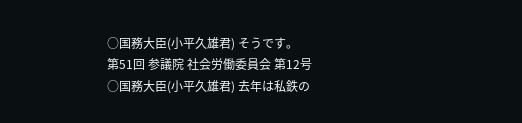○国務大臣(小平久雄君) そうです。
第51回 参議院 社会労働委員会 第12号
○国務大臣(小平久雄君) 去年は私鉄の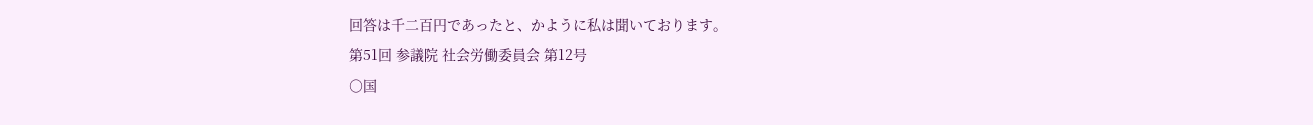回答は千二百円であったと、かように私は聞いております。
第51回 参議院 社会労働委員会 第12号
○国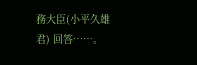務大臣(小平久雄君) 回答……。